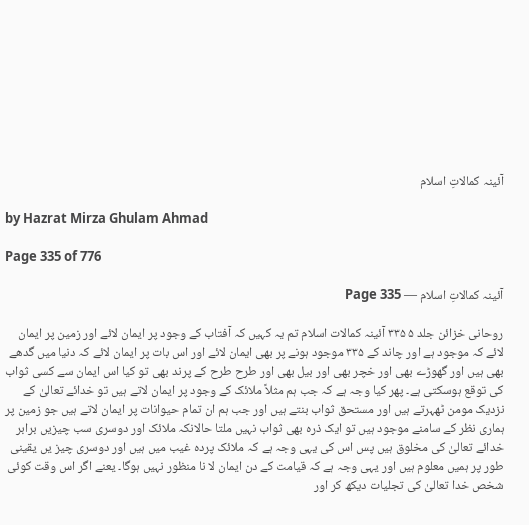آئینہ کمالاتِ اسلام

by Hazrat Mirza Ghulam Ahmad

Page 335 of 776

آئینہ کمالاتِ اسلام — Page 335

روحانی خزائن جلد ۵ ۳۳۵ آئینہ کمالات اسلام تم یہ کہیں کہ آفتاب کے وجود پر ایمان لائے اور زمین پر ایمان لائے کہ موجود ہے اور چاند کے ۳۳۵ موجود ہونے پر بھی ایمان لائے اور اس بات پر ایمان لائے کہ دنیا میں گدھے بھی ہیں اور گھوڑے بھی اور خچر بھی اور بیل بھی اور طرح طرح کے پرند بھی تو کیا اس ایمان سے کسی ثواب کی توقع ہوسکتی ہے۔ پھر کیا وجہ ہے کہ جب ہم مثلاً ملائک کے وجود پر ایمان لاتے ہیں تو خدائے تعالیٰ کے نزدیک مومن ٹھہرتے ہیں اور مستحق ثواب بنتے ہیں اور جب ہم ان تمام حیوانات پر ایمان لاتے ہیں جو زمین پر ہماری نظر کے سامنے موجود ہیں تو ایک ذرہ بھی ثواب نہیں ملتا حالانکہ ملائک اور دوسری سب چیزیں برابر خدائے تعالیٰ کی مخلوق ہیں پس اس کی یہی وجہ ہے کہ ملائک پردہ غیب میں ہیں اور دوسری چیز یں یقینی طور پر ہمیں معلوم ہیں اور یہی وجہ ہے کہ قیامت کے دن ایمان لا نا منظور نہیں ہوگا۔ یعنے اگر اس وقت کوئی شخص خدا تعالیٰ کی تجلیات دیکھ کر اور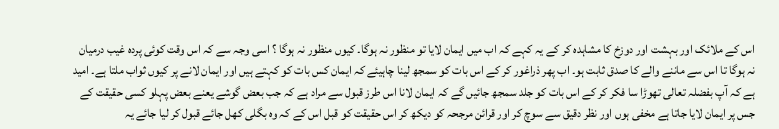اس کے ملائک اور بہشت اور دوزخ کا مشاہدہ کر کے یہ کہے کہ اب میں ایمان لایا تو منظور نہ ہوگا۔ کیوں منظور نہ ہوگا ؟ اسی وجہ سے کہ اس وقت کوئی پردہ غیب درمیان نہ ہوگا تا اس سے ماننے والے کا صدق ثابت ہو۔ اب پھر ذراغور کر کے اس بات کو سمجھ لینا چاہیئے کہ ایمان کس بات کو کہتے ہیں اور ایمان لانے پر کیوں ثواب ملتا ہے۔ امید ہے کہ آپ بفضلہ تعالی تھوڑا سا فکر کر کے اس بات کو جلد سمجھ جائیں گے کہ ایمان لانا اس طرز قبول سے مراد ہے کہ جب بعض گوشے یعنے بعض پہلو کسی حقیقت کے جس پر ایمان لایا جاتا ہے مخفی ہوں اور نظر دقیق سے سوچ کر اور قرائن مرجحہ کو دیکھ کر اس حقیقت کو قبل اس کے کہ وہ بگلی کھل جائے قبول کر لیا جائے یہ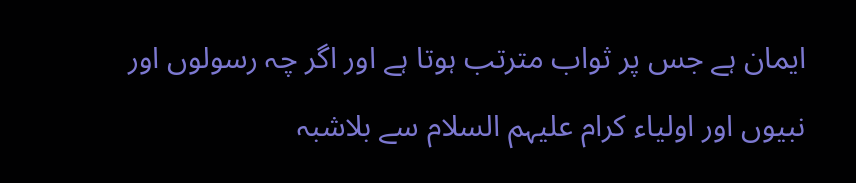ایمان ہے جس پر ثواب مترتب ہوتا ہے اور اگر چہ رسولوں اور نبیوں اور اولیاء کرام علیہم السلام سے بلاشبہ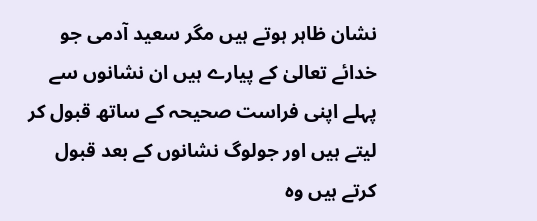نشان ظاہر ہوتے ہیں مگر سعید آدمی جو خدائے تعالیٰ کے پیارے ہیں ان نشانوں سے پہلے اپنی فراست صحیحہ کے ساتھ قبول کر لیتے ہیں اور جولوگ نشانوں کے بعد قبول کرتے ہیں وہ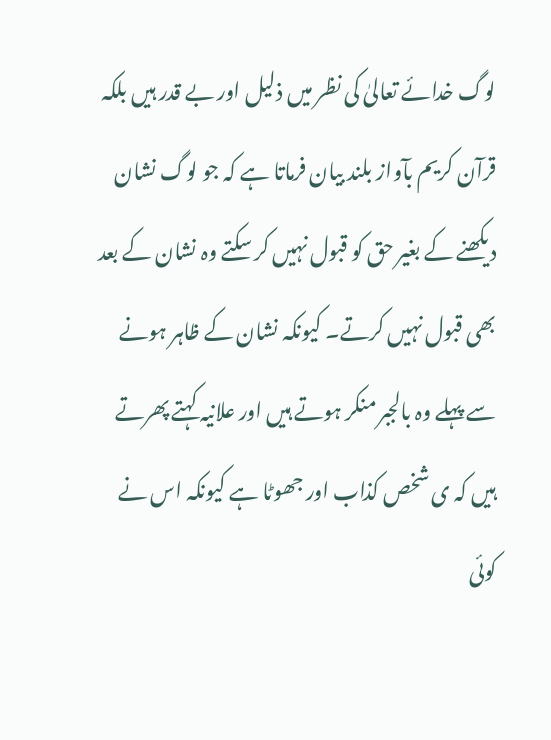لوگ خدائے تعالیٰ کی نظر میں ذلیل اور بے قدر ہیں بلکہ قرآن کریم بآواز بلند بیان فرماتا ہے کہ جو لوگ نشان دیکھنے کے بغیر حق کو قبول نہیں کر سکتے وہ نشان کے بعد بھی قبول نہیں کرتے۔ کیونکہ نشان کے ظاہر ہونے سے پہلے وہ بالجبر منکر ہوتے ہیں اور علانیہ کہتے پھرتے ہیں کہ ی شخص کذاب اور جھوٹا ہے کیونکہ اس نے کوئی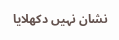نشان نہیں دکھلایا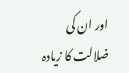اور ان کی ضلالت کا زیادہ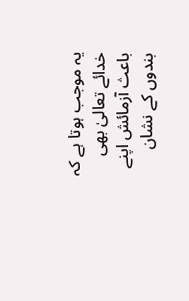یہ موجب ہوتا ہے کہ خدائے تعالیٰ بھی باعث آزمائش اپنے بندوں کے نشان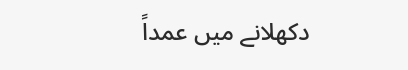دکھلانے میں عمداً